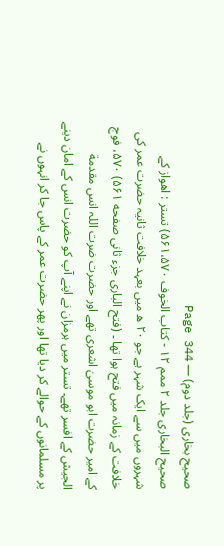صحیح بخاری (جلد دوم) — Page 344
صحيح البخاری جلد ۲ ممم ١٢ - كتاب الخوف ۵۶۱،۵۷۰) تستر : اهواز کے شہروں میں سے ایک شہر ہے جو ۲۰ ھ میں بعہد خلافت ثانیہ حضرت عمر کی خلافت کے زمانہ میں فتح ہوا تھا ۔ (فتح الباری جزء ثانی صفحه ۵۶۱) ۵۷۰، فوج کے امیر حضرت ابو موسیٰ اشعری تھے اور حضرت ضرت اللہ انس مقدمة الجیش کے افسر تھے۔ تستر میں ہرمزان نے اپنے آپ کو حضرت انس کے امان دینے پر مسلمانوں کے حوالے کر دیا تھا اور پھر حضرت عمر کے پاس جا کر انہوں نے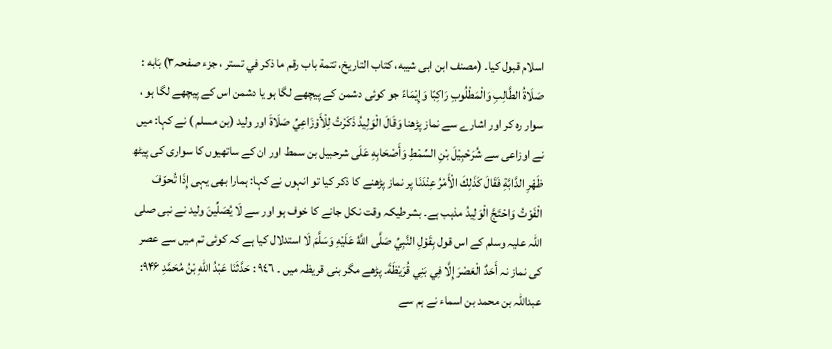اسلام قبول کیا۔ (مصنف ابن ابی شیبه، کتاب التاريخ، تتمة باب رقم ما ذكر في تستر ، جزء صفحہ۳) بَابه : صَلَاةُ الطَّالِبِ وَالْمَطْلُوبِ رَاكِبًا وَإِيْمَاءً جو کوئی دشمن کے پیچھے لگا ہو یا دشمن اس کے پیچھے لگا ہو ، سوار رہ کر اور اشارے سے نماز پڑھنا وَقَالَ الْوَلِيدُ ذَكَرْتُ لِلْأَوْزَاعِيِّ صَلَاةَ اور ولید (بن مسلم ) نے کہا: میں نے اوزاعی سے شُرَحْبِيْلَ بْنِ السِّمْطِ وَأَصْحَابِهِ عَلَى شرحبیل بن سمط اور ان کے ساتھیوں کا سواری کی پیٹھ ظَهْرِ الدَّابَّةِ فَقَالَ كَذَلِكَ الْأَمْرُ عِنْدَنَا پر نماز پڑھنے کا ذکر کیا تو انہوں نے کہا: ہمارا بھی یہی إِذَا تُحوّفَ الْفَوْتُ وَاحْتَجَّ الْوَلِيدُ مذہب ہے۔ بشرطیکہ وقت نکل جانے کا خوف ہو اور سے لَا يُصَلِّينَ ولید نے نبی صلی اللہ علیہ وسلم کے اس قول بِقَوْلِ النَّبِيِّ صَلَّى اللَّهُ عَلَيْهِ وَسَلَّمَ لَا استدلال کیا ہے کہ کوئی تم میں سے عصر کی نماز نہ أَحَدٌ الْعَصْرَ إِلَّا فِي بَنِي قُرَيْظَةَ۔ پڑھے مگر بنی قریظہ میں ۔ ٩٤٦ : حَدَّثَنَا عَبْدُ اللهِ بْنُ مُحَمَّدِ ۹۴۶: عبداللہ بن محمد بن اسماء نے ہم سے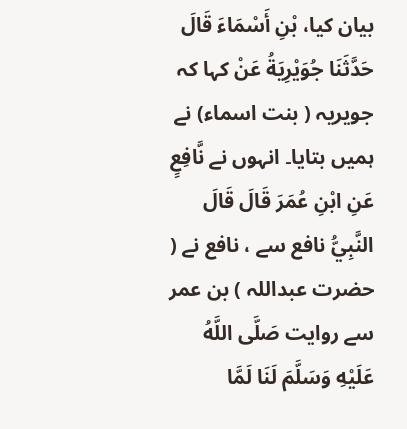بیان کیا، بْنِ أَسْمَاءَ قَالَ حَدَّثَنَا جُوَيْرِيَةُ عَنْ کہا کہ جویریہ ( بنت اسماء) نے ہمیں بتایا۔ انہوں نے نَّافِعٍ عَنِ ابْنِ عُمَرَ قَالَ قَالَ النَّبِيُّ نافع سے ، نافع نے ( حضرت عبداللہ ) بن عمر سے روایت صَلَّى اللَّهُ عَلَيْهِ وَسَلَّمَ لَنَا لَمَّا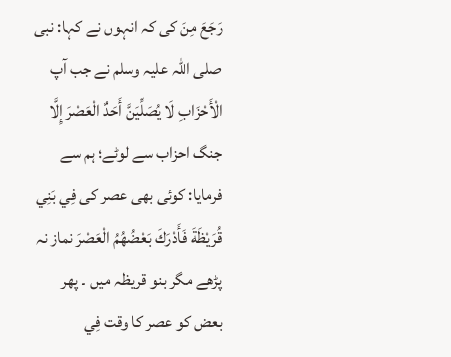رَجَعَ مِنَ کی کہ انہوں نے کہا: نبی صلی اللہ علیہ وسلم نے جب آپ الْأَحْزَابِ لَا يُصَلِّيَنَّ أَحَدٌ الْعَصْرَ إِلَّا جنگ احزاب سے لوٹے؛ ہم سے فرمایا: کوئی بھی عصر کی فِي بَنِي قُرَيْظَةَ فَأَدْرَكَ بَعْضُهُمُ الْعَصْرَ نماز نہ پڑھے مگر بنو قریظہ میں ۔ پھر بعض کو عصر کا وقت فِي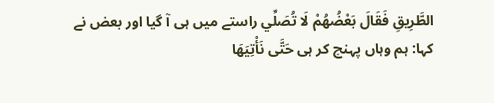الطَّرِيقِ فَقَالَ بَعْضُهُمْ لَا تُصَلِّي راستے میں ہی آ گیا اور بعض نے کہا: ہم وہاں پہنچ کر ہی حَتَّى نَأْتِيَهَا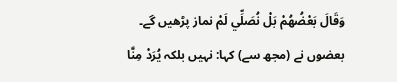وَقَالَ بَعْضُهُمْ بَلْ نُصَلِّي لَمْ نماز پڑھیں گے۔ بعضوں نے (مجھ سے) کہا: نہیں بلکہ يُرَدْ مِنَّا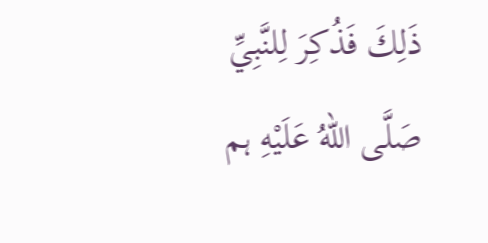ذَلِكَ فَذُكِرَ لِلنَّبِيِّ صَلَّى اللهُ عَلَيْهِ ہم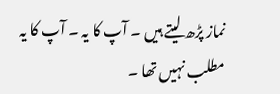نماز پڑھ لیتے ہیں ۔ آپ کا یہ ۔ آپ کا یہ مطلب نہیں تھا ۔